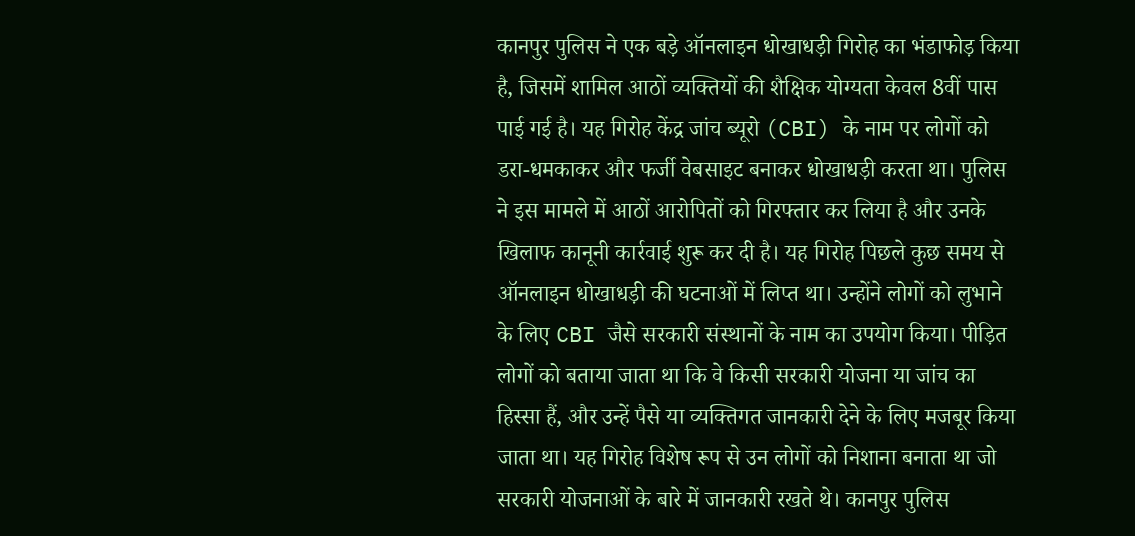कानपुर पुलिस ने एक बड़े ऑनलाइन धोखाधड़ी गिरोह का भंडाफोड़ किया है, जिसमें शामिल आठों व्यक्तियों की शैक्षिक योग्यता केवल 8वीं पास पाई गई है। यह गिरोह केंद्र जांच ब्यूरो (CBI) के नाम पर लोगों को डरा-धमकाकर और फर्जी वेबसाइट बनाकर धोखाधड़ी करता था। पुलिस ने इस मामले में आठों आरोपितों को गिरफ्तार कर लिया है और उनके खिलाफ कानूनी कार्रवाई शुरू कर दी है। यह गिरोह पिछले कुछ समय से ऑनलाइन धोखाधड़ी की घटनाओं में लिप्त था। उन्होंने लोगों को लुभाने के लिए CBI जैसे सरकारी संस्थानों के नाम का उपयोग किया। पीड़ित लोगों को बताया जाता था कि वे किसी सरकारी योजना या जांच का हिस्सा हैं, और उन्हें पैसे या व्यक्तिगत जानकारी देने के लिए मजबूर किया जाता था। यह गिरोह विशेष रूप से उन लोगों को निशाना बनाता था जो सरकारी योजनाओं के बारे में जानकारी रखते थे। कानपुर पुलिस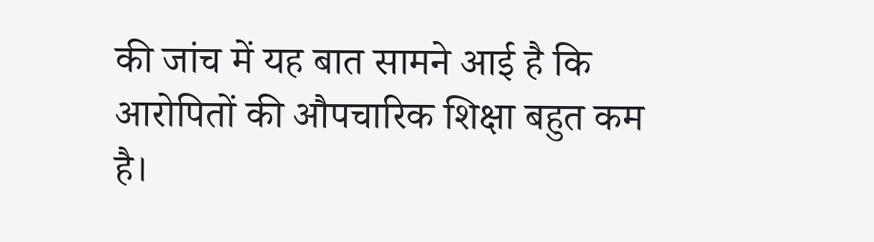की जांच में यह बात सामने आई है कि आरोपितों की औपचारिक शिक्षा बहुत कम है।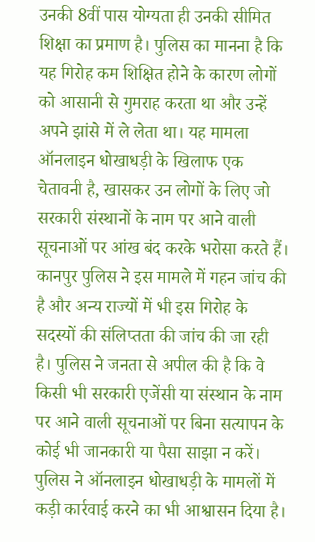उनकी 8वीं पास योग्यता ही उनकी सीमित शिक्षा का प्रमाण है। पुलिस का मानना है कि यह गिरोह कम शिक्षित होने के कारण लोगों को आसानी से गुमराह करता था और उन्हें अपने झांसे में ले लेता था। यह मामला ऑनलाइन धोखाधड़ी के खिलाफ एक चेतावनी है, खासकर उन लोगों के लिए जो सरकारी संस्थानों के नाम पर आने वाली सूचनाओं पर आंख बंद करके भरोसा करते हैं। कानपुर पुलिस ने इस मामले में गहन जांच की है और अन्य राज्यों में भी इस गिरोह के सदस्यों की संलिप्तता की जांच की जा रही है। पुलिस ने जनता से अपील की है कि वे किसी भी सरकारी एजेंसी या संस्थान के नाम पर आने वाली सूचनाओं पर बिना सत्यापन के कोई भी जानकारी या पैसा साझा न करें। पुलिस ने ऑनलाइन धोखाधड़ी के मामलों में कड़ी कार्रवाई करने का भी आश्वासन दिया है।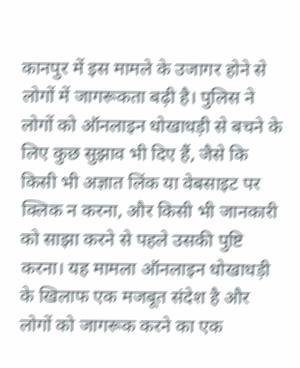कानपुर में इस मामले के उजागर होने से लोगों में जागरूकता बढ़ी है। पुलिस ने लोगों को ऑनलाइन धोखाधड़ी से बचने के लिए कुछ सुझाव भी दिए हैं, जैसे कि किसी भी अज्ञात लिंक या वेबसाइट पर क्लिक न करना, और किसी भी जानकारी को साझा करने से पहले उसकी पुष्टि करना। यह मामला ऑनलाइन धोखाधड़ी के खिलाफ एक मजबूत संदेश है और लोगों को जागरूक करने का एक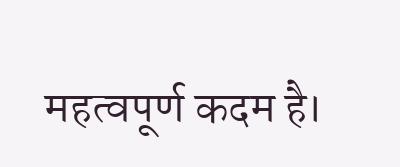महत्वपूर्ण कदम है।